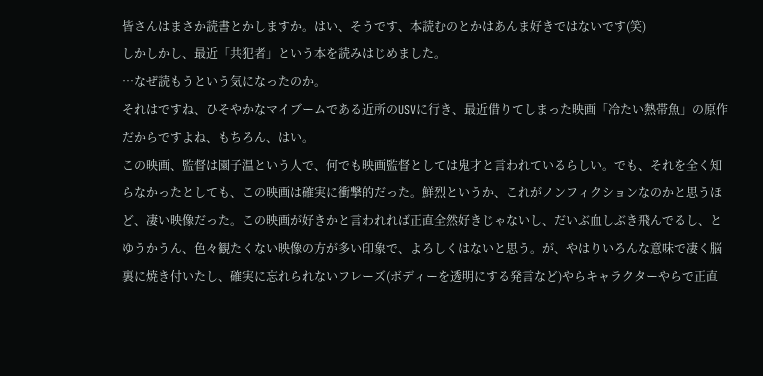皆さんはまさか読書とかしますか。はい、そうです、本読むのとかはあんま好きではないです(笑)
しかしかし、最近「共犯者」という本を読みはじめました。
…なぜ読もうという気になったのか。
それはですね、ひそやかなマイブームである近所のUSVに行き、最近借りてしまった映画「冷たい熱帯魚」の原作だからですよね、もちろん、はい。
この映画、監督は園子温という人で、何でも映画監督としては鬼才と言われているらしい。でも、それを全く知らなかったとしても、この映画は確実に衝撃的だった。鮮烈というか、これがノンフィクションなのかと思うほど、凄い映像だった。この映画が好きかと言われれば正直全然好きじゃないし、だいぶ血しぶき飛んでるし、とゆうかうん、色々観たくない映像の方が多い印象で、よろしくはないと思う。が、やはりいろんな意味で凄く脳裏に焼き付いたし、確実に忘れられないフレーズ(ボディーを透明にする発言など)やらキャラクターやらで正直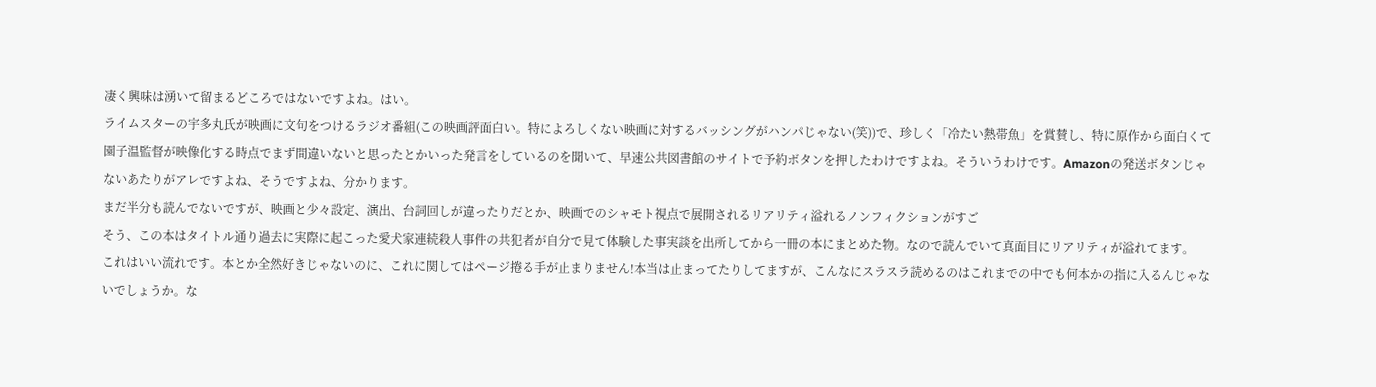凄く興味は湧いて留まるどころではないですよね。はい。
ライムスターの宇多丸氏が映画に文句をつけるラジオ番組(この映画評面白い。特によろしくない映画に対するバッシングがハンパじゃない(笑))で、珍しく「冷たい熱帯魚」を賞賛し、特に原作から面白くて園子温監督が映像化する時点でまず間違いないと思ったとかいった発言をしているのを聞いて、早速公共図書館のサイトで予約ボタンを押したわけですよね。そういうわけです。Amazonの発送ボタンじゃないあたりがアレですよね、そうですよね、分かります。
まだ半分も読んでないですが、映画と少々設定、演出、台詞回しが違ったりだとか、映画でのシャモト視点で展開されるリアリティ溢れるノンフィクションがすご
そう、この本はタイトル通り過去に実際に起こった愛犬家連続殺人事件の共犯者が自分で見て体験した事実談を出所してから一冊の本にまとめた物。なので読んでいて真面目にリアリティが溢れてます。
これはいい流れです。本とか全然好きじゃないのに、これに関してはページ捲る手が止まりません!本当は止まってたりしてますが、こんなにスラスラ読めるのはこれまでの中でも何本かの指に入るんじゃないでしょうか。な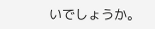いでしょうか。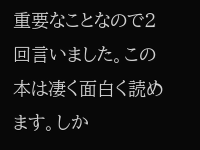重要なことなので2回言いました。この本は凄く面白く読めます。しか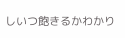しいつ飽きるかわかり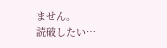ません。
読破したい…